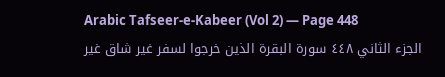Arabic Tafseer-e-Kabeer (Vol 2) — Page 448
الجزء الثاني ٤٤٨ سورة البقرة الذين خرجوا لسفر غير شاق غير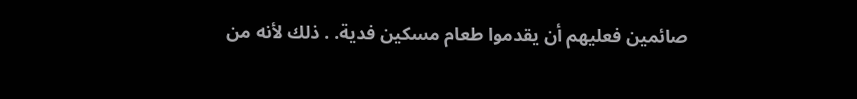صائمين فعليهم أن يقدموا طعام مسكين فدية. . ذلك لأنه من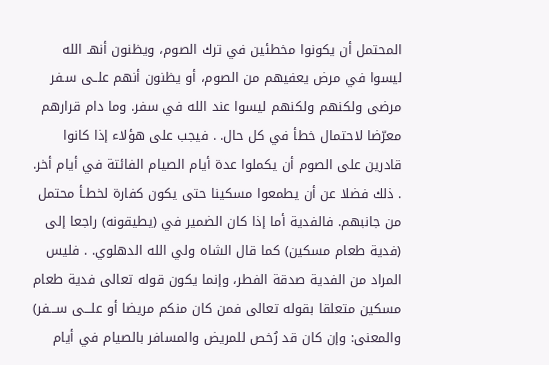المحتمل أن يكونوا مخطئين في ترك الصوم، ويظنون أنهـ الله ليسوا في مرض يعفيهم من الصوم، أو يظنون أنهم علــى سـفر مرضی ولكنهم ولكنهم ليسوا عند الله في سفر. وما دام قرارهم معرّضا لاحتمال خطأ في كل حال. . فيجب على هؤلاء إذا كانوا قادرين على الصوم أن يكملوا عدة أيام الصيام الفائتة في أيام أخر. . ذلك فضلا عن أن يطمعوا مسكينا حتى يكون كفارة لخطـأ محتمل من جانبهم. فالفدية أما إذا كان الضمير في (يطيقونه) راجعا إلى (فدية طعام مسكين) كما قال الشاه ولي الله الدهلوي. . فليس المراد من الفدية صدقة الفطر، وإنما يكون قوله تعالى فدية طعام مسكين متعلقا بقوله تعالى فمن كان منكم مريضا أو علـــى ســـفر) والمعنى: وإن كان قد رُخص للمريض والمسافر بالصيام في أيام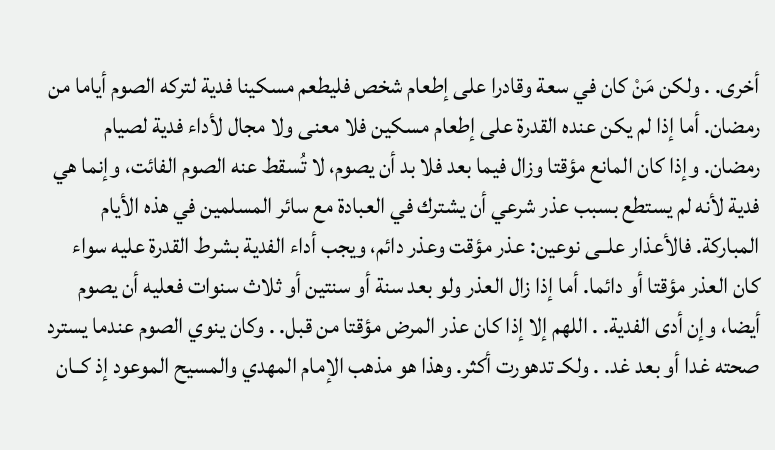أخرى. . ولكن مَنْ كان في سعة وقادرا على إطعام شخص فليطعم مسكينا فدية لتركه الصوم أياما من رمضان. أما إذا لم يكن عنده القدرة على إطعام مسكين فلا معنى ولا مجال لأداء فدية لصيام رمضان. وإذا كان المانع مؤقتا وزال فيما بعد فلا بد أن يصوم، لا تُسقط عنه الصوم الفائت، وإنما هي فدية لأنه لم يستطع بسبب عذر شرعي أن يشترك في العبادة مع سائر المسلمين في هذه الأيام المباركة. فالأعذار علــى نوعين: عذر مؤقت وعذر دائم، ويجب أداء الفدية بشرط القدرة عليه سواء كان العذر مؤقتا أو دائما. أما إذا زال العذر ولو بعد سنة أو سنتين أو ثلاث سنوات فعليه أن يصوم أيضا، وإن أدى الفدية. . اللهم إلا إذا كان عذر المرض مؤقتا من قبل. . وكان ينوي الصوم عندما يسترد صحته غدا أو بعد غد. . ولكـ تدهورت أكثر. وهذا هو مذهب الإمام المهدي والمسيح الموعود إذ كــان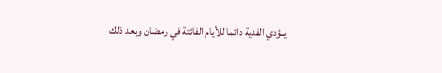يــؤدي الفدية دائما للأيام الفائتة في رمضان وبعد ذلك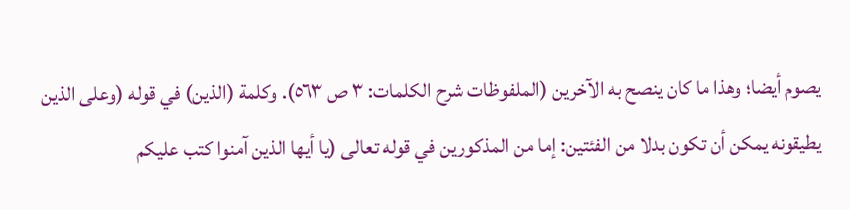يصوم أيضا؛ وهذا ما كان ينصح به الآخرين (الملفوظات شرح الكلمات: ٣ ص ٥٦٣). وكلمة (الذين) في قوله (وعلى الذين يطيقونه يمكن أن تكون بدلا من الفئتين: إما من المذكورين في قوله تعالى (يا أيها الذين آمنوا كتب عليكم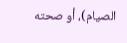الصيام)، أو صحته